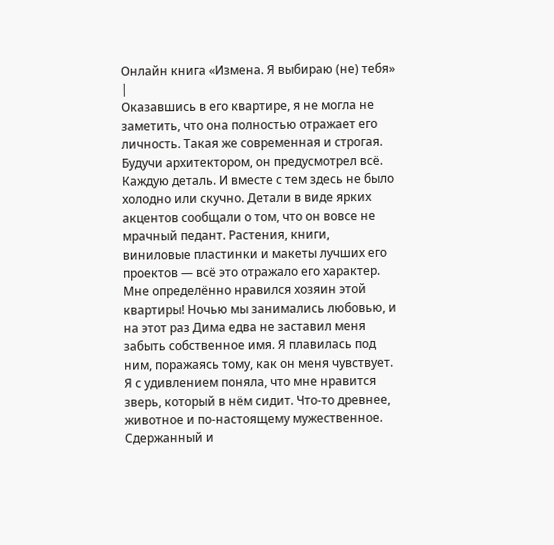Онлайн книга «Измена. Я выбираю (не) тебя»
|
Оказавшись в его квартире, я не могла не заметить, что она полностью отражает его личность. Такая же современная и строгая. Будучи архитектором, он предусмотрел всё. Каждую деталь. И вместе с тем здесь не было холодно или скучно. Детали в виде ярких акцентов сообщали о том, что он вовсе не мрачный педант. Растения, книги, виниловые пластинки и макеты лучших его проектов — всё это отражало его характер. Мне определённо нравился хозяин этой квартиры! Ночью мы занимались любовью, и на этот раз Дима едва не заставил меня забыть собственное имя. Я плавилась под ним, поражаясь тому, как он меня чувствует. Я с удивлением поняла, что мне нравится зверь, который в нём сидит. Что-то древнее, животное и по-настоящему мужественное. Сдержанный и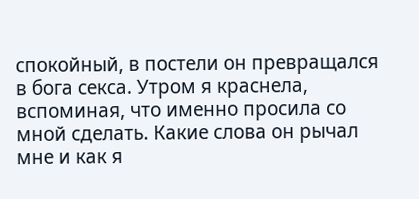спокойный, в постели он превращался в бога секса. Утром я краснела, вспоминая, что именно просила со мной сделать. Какие слова он рычал мне и как я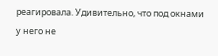реагировала. Удивительно, что под окнами у него не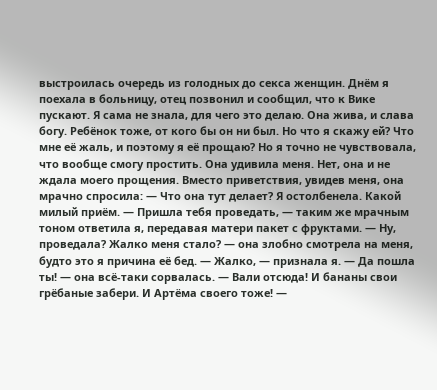выстроилась очередь из голодных до секса женщин. Днём я поехала в больницу, отец позвонил и сообщил, что к Вике пускают. Я сама не знала, для чего это делаю. Она жива, и слава богу. Ребёнок тоже, от кого бы он ни был. Но что я скажу ей? Что мне её жаль, и поэтому я её прощаю? Но я точно не чувствовала, что вообще смогу простить. Она удивила меня. Нет, она и не ждала моего прощения. Вместо приветствия, увидев меня, она мрачно спросила: — Что она тут делает? Я остолбенела. Какой милый приём. — Пришла тебя проведать, — таким же мрачным тоном ответила я, передавая матери пакет с фруктами. — Ну, проведала? Жалко меня стало? — она злобно смотрела на меня, будто это я причина её бед. — Жалко, — признала я. — Да пошла ты! — она всё-таки сорвалась. — Вали отсюда! И бананы свои грёбаные забери. И Артёма своего тоже! —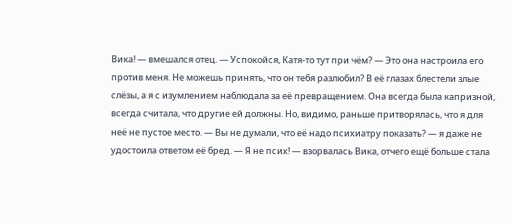Вика! — вмешался отец. — Успокойся, Катя-то тут при чём? — Это она настроила его против меня. Не можешь принять, что он тебя разлюбил? В её глазах блестели злые слёзы, а я с изумлением наблюдала за её превращением. Она всегда была капризной, всегда считала, что другие ей должны. Но, видимо, раньше притворялась, что я для неё не пустое место. — Вы не думали, что её надо психиатру показать? — я даже не удостоила ответом её бред. — Я не псих! — взорвалась Вика, отчего ещё больше стала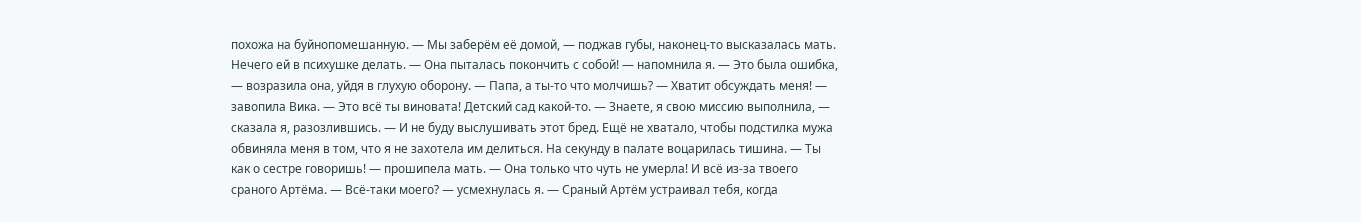похожа на буйнопомешанную. — Мы заберём её домой, — поджав губы, наконец-то высказалась мать. Нечего ей в психушке делать. — Она пыталась покончить с собой! — напомнила я. — Это была ошибка, — возразила она, уйдя в глухую оборону. — Папа, а ты-то что молчишь? — Хватит обсуждать меня! — завопила Вика. — Это всё ты виновата! Детский сад какой-то. — Знаете, я свою миссию выполнила, — сказала я, разозлившись. — И не буду выслушивать этот бред. Ещё не хватало, чтобы подстилка мужа обвиняла меня в том, что я не захотела им делиться. На секунду в палате воцарилась тишина. — Ты как о сестре говоришь! — прошипела мать. — Она только что чуть не умерла! И всё из-за твоего сраного Артёма. — Всё-таки моего? — усмехнулась я. — Сраный Артём устраивал тебя, когда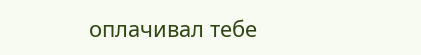оплачивал тебе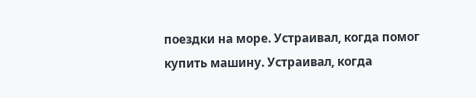поездки на море. Устраивал, когда помог купить машину. Устраивал, когда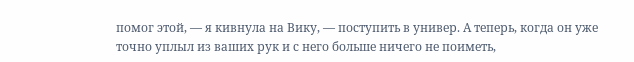помог этой, — я кивнула на Вику, — поступить в универ. А теперь, когда он уже точно уплыл из ваших рук и с него больше ничего не поиметь,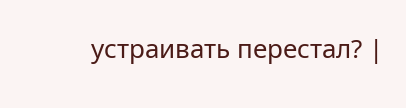устраивать перестал? |